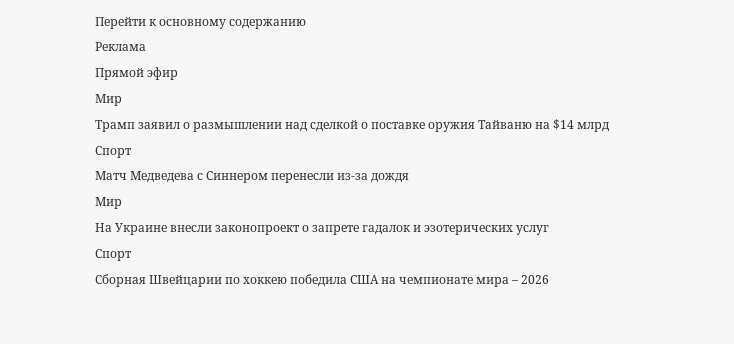Перейти к основному содержанию
Реклама
Прямой эфир
Мир
Трамп заявил о размышлении над сделкой о поставке оружия Тайваню на $14 млрд
Спорт
Матч Медведева с Синнером перенесли из-за дождя
Мир
На Украине внесли законопроект о запрете гадалок и эзотерических услуг
Спорт
Сборная Швейцарии по хоккею победила США на чемпионате мира – 2026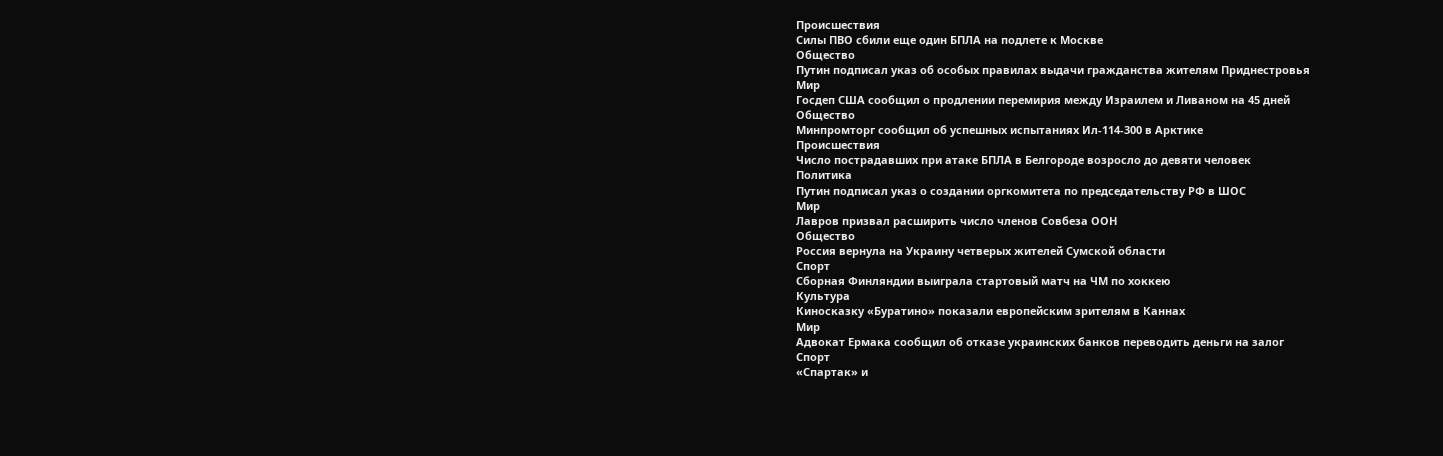Происшествия
Силы ПВО сбили еще один БПЛА на подлете к Москве
Общество
Путин подписал указ об особых правилах выдачи гражданства жителям Приднестровья
Мир
Госдеп США сообщил о продлении перемирия между Израилем и Ливаном на 45 дней
Общество
Минпромторг сообщил об успешных испытаниях Ил-114-300 в Арктике
Происшествия
Число пострадавших при атаке БПЛА в Белгороде возросло до девяти человек
Политика
Путин подписал указ о создании оргкомитета по председательству РФ в ШОС
Мир
Лавров призвал расширить число членов Совбеза ООН
Общество
Россия вернула на Украину четверых жителей Сумской области
Спорт
Сборная Финляндии выиграла стартовый матч на ЧМ по хоккею
Культура
Киносказку «Буратино» показали европейским зрителям в Каннах
Мир
Адвокат Ермака сообщил об отказе украинских банков переводить деньги на залог
Спорт
«Спартак» и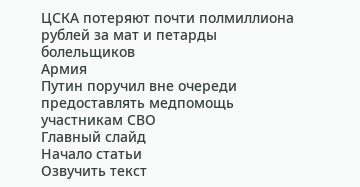ЦСКА потеряют почти полмиллиона рублей за мат и петарды болельщиков
Армия
Путин поручил вне очереди предоставлять медпомощь участникам СВО
Главный слайд
Начало статьи
Озвучить текст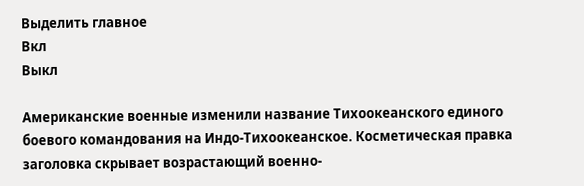Выделить главное
Вкл
Выкл

Американские военные изменили название Тихоокеанского единого боевого командования на Индо-Тихоокеанское. Косметическая правка заголовка скрывает возрастающий военно-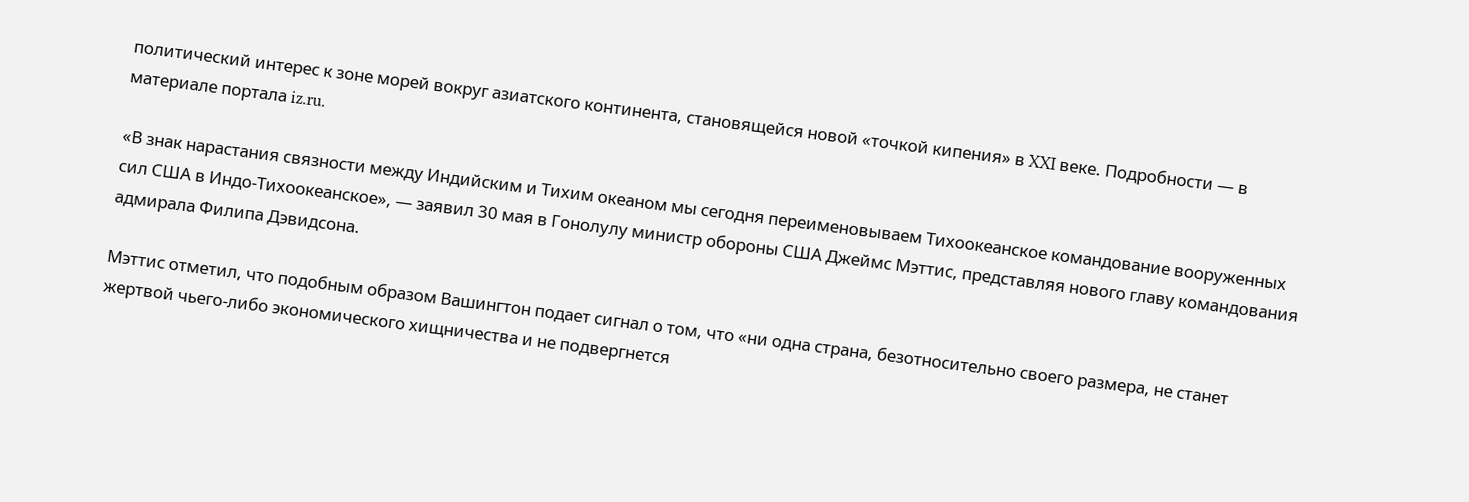политический интерес к зоне морей вокруг азиатского континента, становящейся новой «точкой кипения» в XXI веке. Подробности — в материале портала iz.ru.

«В знак нарастания связности между Индийским и Тихим океаном мы сегодня переименовываем Тихоокеанское командование вооруженных сил США в Индо-Тихоокеанское», — заявил 30 мая в Гонолулу министр обороны США Джеймс Мэттис, представляя нового главу командования адмирала Филипа Дэвидсона.

Мэттис отметил, что подобным образом Вашингтон подает сигнал о том, что «ни одна страна, безотносительно своего размера, не станет жертвой чьего-либо экономического хищничества и не подвергнется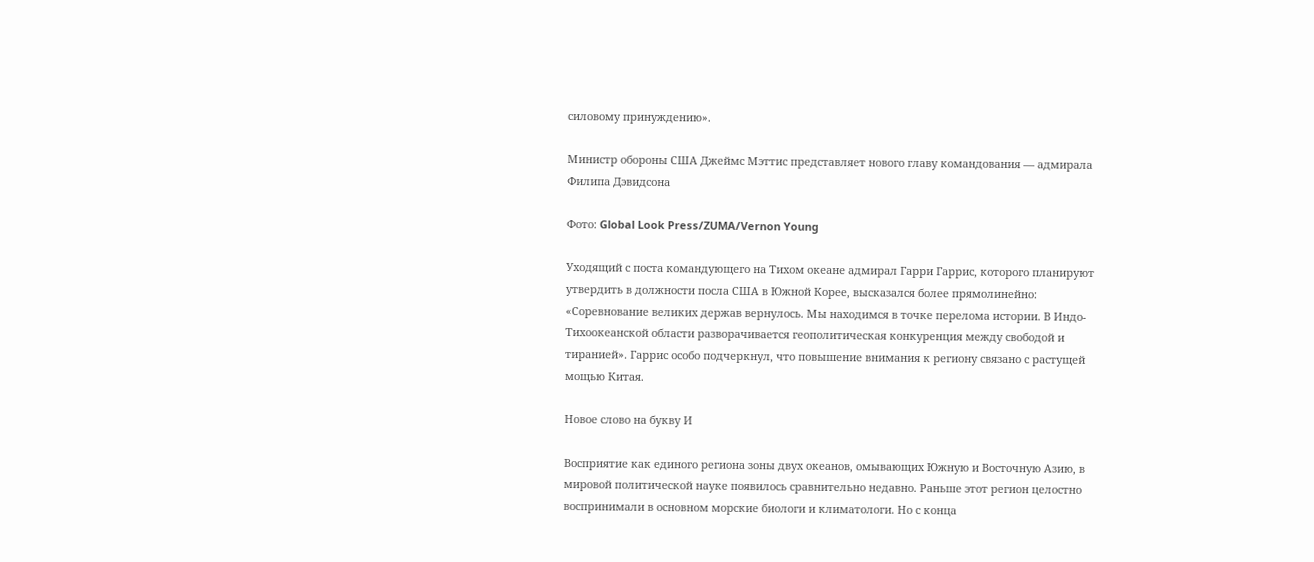силовому принуждению».

Министр обороны США Джеймс Мэттис представляет нового главу командования — адмирала Филипа Дэвидсона

Фото: Global Look Press/ZUMA/Vernon Young

Уходящий с поста командующего на Тихом океане адмирал Гарри Гаррис, которого планируют утвердить в должности посла США в Южной Корее, высказался более прямолинейно: «Соревнование великих держав вернулось. Мы находимся в точке перелома истории. В Индо-Тихоокеанской области разворачивается геополитическая конкуренция между свободой и тиранией». Гаррис особо подчеркнул, что повышение внимания к региону связано с растущей мощью Китая.

Новое слово на букву И

Восприятие как единого региона зоны двух океанов, омывающих Южную и Восточную Азию, в мировой политической науке появилось сравнительно недавно. Раньше этот регион целостно воспринимали в основном морские биологи и климатологи. Но с конца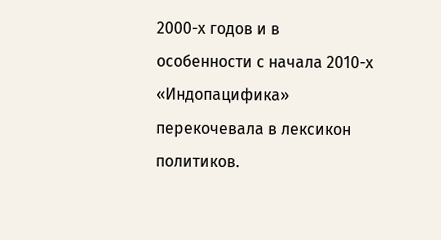2000-х годов и в особенности с начала 2010-х «Индопацифика» перекочевала в лексикон политиков.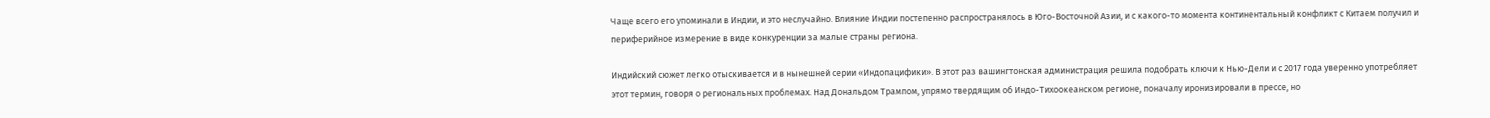Чаще всего его упоминали в Индии, и это неслучайно. Влияние Индии постепенно распространялось в Юго-Восточной Азии, и с какого-то момента континентальный конфликт с Китаем получил и периферийное измерение в виде конкуренции за малые страны региона.

Индийский сюжет легко отыскивается и в нынешней серии «Индопацифики». В этот раз вашингтонская администрация решила подобрать ключи к Нью-Дели и с 2017 года уверенно употребляет этот термин, говоря о региональных проблемах. Над Дональдом Трампом, упрямо твердящим об Индо-Тихоокеанском регионе, поначалу иронизировали в прессе, но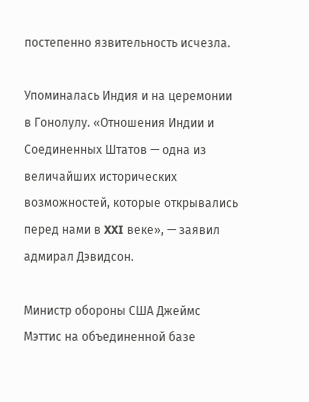постепенно язвительность исчезла.

Упоминалась Индия и на церемонии в Гонолулу. «Отношения Индии и Соединенных Штатов — одна из величайших исторических возможностей, которые открывались перед нами в XXI веке», — заявил адмирал Дэвидсон.

Министр обороны США Джеймс Мэттис на объединенной базе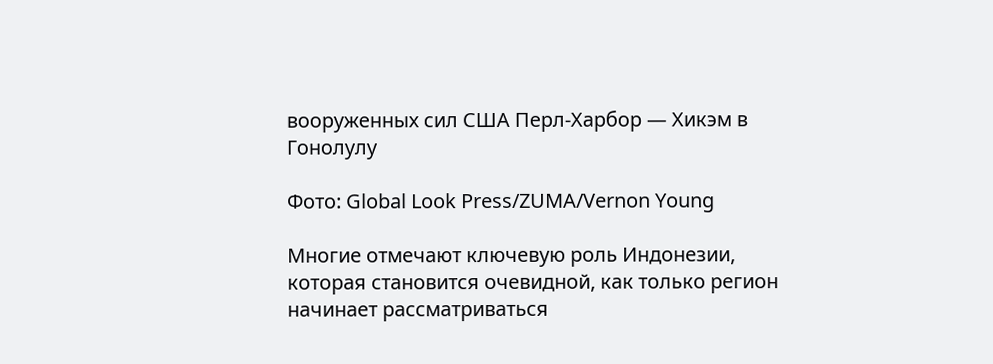вооруженных сил США Перл-Харбор — Хикэм в Гонолулу

Фото: Global Look Press/ZUMA/Vernon Young

Многие отмечают ключевую роль Индонезии, которая становится очевидной, как только регион начинает рассматриваться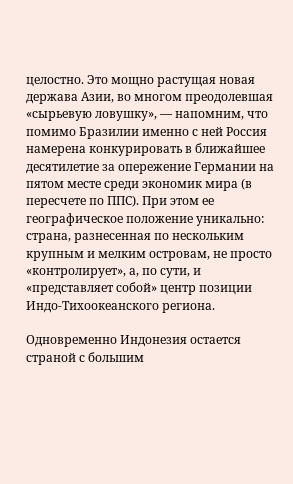целостно. Это мощно растущая новая держава Азии, во многом преодолевшая «сырьевую ловушку», — напомним, что помимо Бразилии именно с ней Россия намерена конкурировать в ближайшее десятилетие за опережение Германии на пятом месте среди экономик мира (в пересчете по ППС). При этом ее географическое положение уникально: страна, разнесенная по нескольким крупным и мелким островам, не просто «контролирует», а, по сути, и «представляет собой» центр позиции  Индо-Тихоокеанского региона.

Одновременно Индонезия остается страной с большим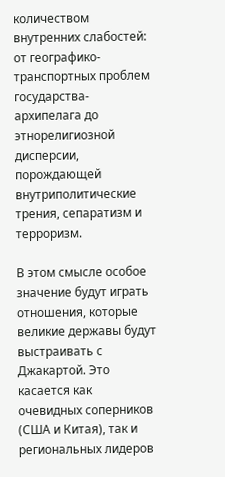количеством внутренних слабостей: от географико-транспортных проблем государства-архипелага до этнорелигиозной дисперсии, порождающей внутриполитические трения, сепаратизм и терроризм.

В этом смысле особое значение будут играть отношения, которые великие державы будут выстраивать с Джакартой. Это касается как очевидных соперников (США и Китая), так и региональных лидеров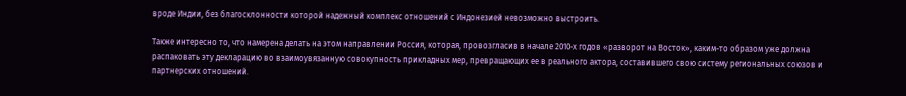вроде Индии, без благосклонности которой надежный комплекс отношений с Индонезией невозможно выстроить.

Также интересно то, что намерена делать на этом направлении Россия, которая, провозгласив в начале 2010-х годов «разворот на Восток», каким-то образом уже должна распаковать эту декларацию во взаимоувязанную совокупность прикладных мер, превращающих ее в реального актора, составившего свою систему региональных союзов и партнерских отношений.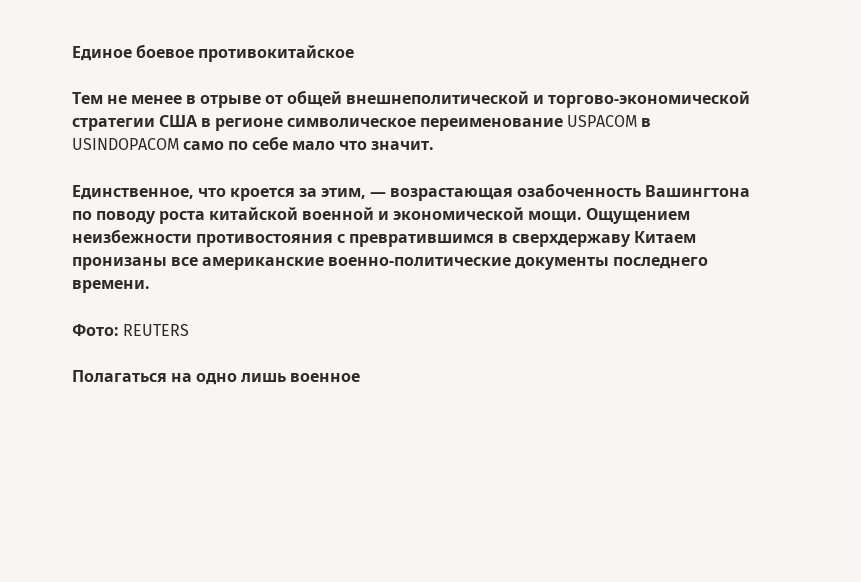Единое боевое противокитайское

Тем не менее в отрыве от общей внешнеполитической и торгово-экономической стратегии США в регионе символическое переименование USPACOM в USINDOPACOM само по себе мало что значит.

Единственное, что кроется за этим, — возрастающая озабоченность Вашингтона по поводу роста китайской военной и экономической мощи. Ощущением неизбежности противостояния с превратившимся в сверхдержаву Китаем пронизаны все американские военно-политические документы последнего времени.

Фото: REUTERS

Полагаться на одно лишь военное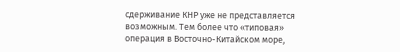сдерживание КНР уже не представляется возможным. Тем более что «типовая» операция в Восточно-Китайском море,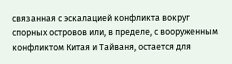связанная с эскалацией конфликта вокруг спорных островов или, в пределе, с вооруженным конфликтом Китая и Тайваня, остается для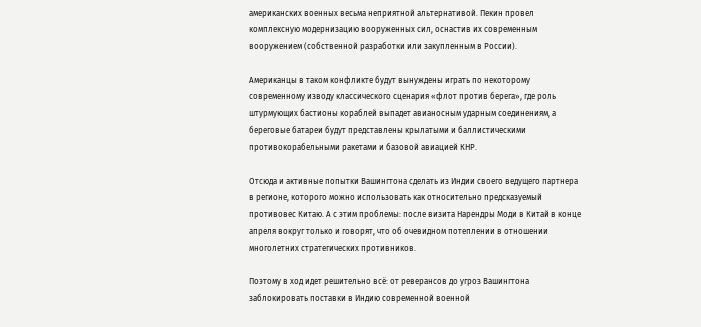американских военных весьма неприятной альтернативой. Пекин провел комплексную модернизацию вооруженных сил, оснастив их современным вооружением (собственной разработки или закупленным в России).

Американцы в таком конфликте будут вынуждены играть по некоторому современному изводу классического сценария «флот против берега», где роль штурмующих бастионы кораблей выпадет авианосным ударным соединениям, а береговые батареи будут представлены крылатыми и баллистическими противокорабельными ракетами и базовой авиацией КНР.

Отсюда и активные попытки Вашингтона сделать из Индии своего ведущего партнера в регионе, которого можно использовать как относительно предсказуемый противовес Китаю. А с этим проблемы: после визита Нарендры Моди в Китай в конце апреля вокруг только и говорят, что об очевидном потеплении в отношении многолетних стратегических противников.

Поэтому в ход идет решительно всё: от реверансов до угроз Вашингтона заблокировать поставки в Индию современной военной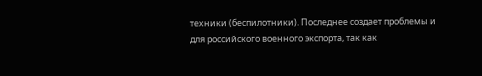техники (беспилотники). Последнее создает проблемы и для российского военного экспорта, так как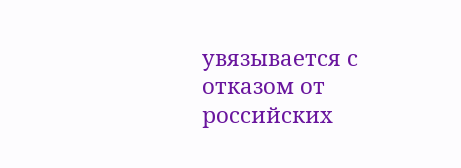увязывается с отказом от российских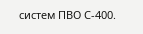систем ПВО С-400.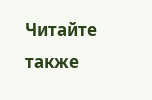Читайте также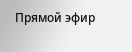Прямой эфир